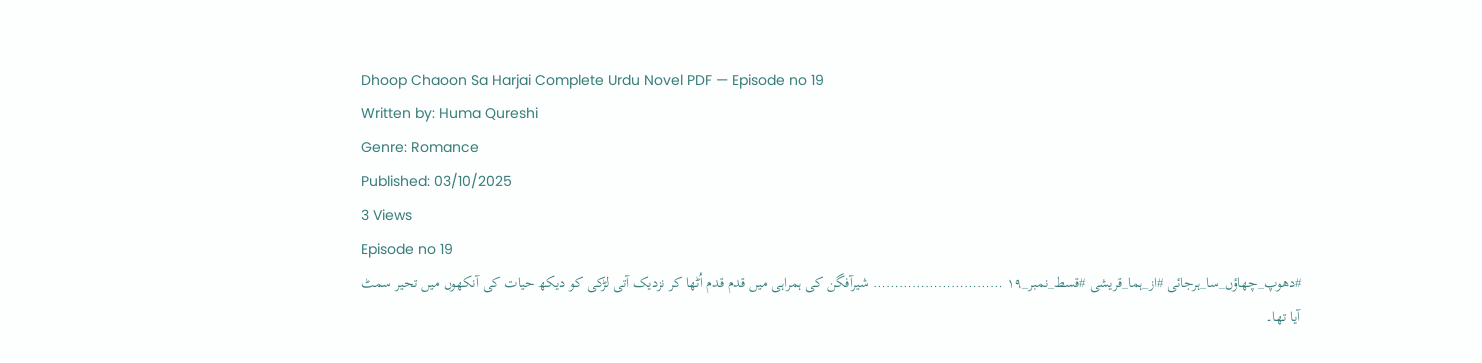Dhoop Chaoon Sa Harjai Complete Urdu Novel PDF — Episode no 19
Written by: Huma Qureshi
Genre: Romance
Published: 03/10/2025
3 Views
Episode no 19
#دھوپ_چھاؤں_سا_ہرجائی #از_ہما_قریشی #قسط_نمبر_۱۹ ………………………… شیرآفگن کی ہمراہی میں قدم قدم اُٹھا کر نزدیک آتی لڑکی کو دیکھ حیات کی آنکھوں میں تحیر سمٹ آیا تھا۔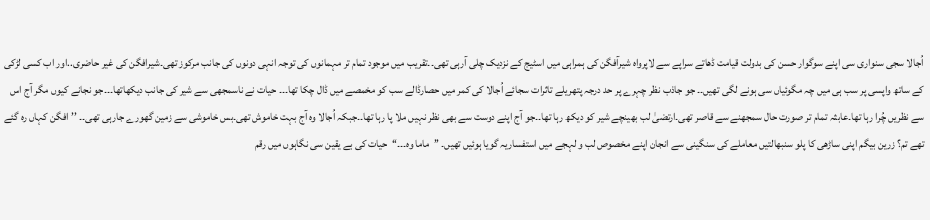اُجالا سجی سنواری سی اپنے سوگوار حسن کی بدولت قیامت ڈھاتے سراپے سے لاپرواہ شیرآفگن کی ہمراہی میں اسٹیج کے نزدیک چلی آرہی تھی۔۔تقریب میں موجود تمام تر مہمانوں کی توجہ انہی دونوں کی جانب مرکوز تھی۔شیرافگن کی غیر حاضری..اور اب کسی لڑکی کے ساتھ واپسی پر سب ہی میں چہ مگوئیاں سی ہونے لگی تھیں۔۔ جو جاذب نظر چہرے پر حد درجہ پتھریلے تاثرات سجائے اُجالا کی کمر میں حصارڈالے سب کو مخمصے میں ڈال چکا تھا۔۔۔ حیات نے ناسمجھی سے شیر کی جانب دیکھاتھا۔۔۔جو نجانے کیوں مگر آج اس سے نظریں چُرا رہا تھا۔عابثہ تمام تر صورت حال سمجھنے سے قاصر تھی۔ارتضیٰ لب بھینچے شیر کو دیکھ رہا تھا۔۔جو آج اپنے دوست سے بھی نظر نہیں ملا پا رہا تھا۔۔جبکہ اُجالا وہ آج بہت خاموش تھی۔بس خاموشی سے زمین گھورے جارہی تھی۔۔ ’’افگن کہاں رہ گئے تھے تم؟ زرین بیگم اپنی ساڑھی کا پلو سنبھالتیں معاملے کی سنگینی سے انجان اپنے مخصوص لب و لہجے میں استفساریہ گویا ہوئیں تھیں۔ ’’ماما وہ۔۔۔‘‘حیات کی بے یقین سی نگاہوں میں رقم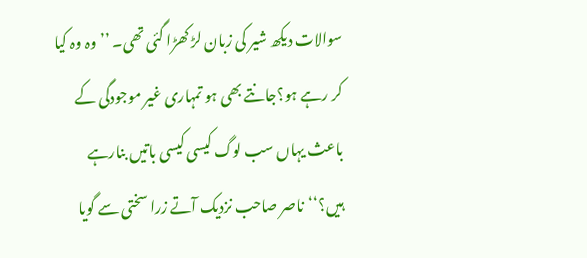سوالات دیکھ شیر کی زبان لڑ کھڑا گئی تھی۔ ’’وہ وہ کیا کر رہے ہو؟جانتے بھی ہو تمہاری غیر موجودگی کے باعث یہاں سب لوگ کیسی کیسی باتیں بنارہے ہیں؟‘‘ناصر صاحب نزدیک آتے زرا سختی سے گویا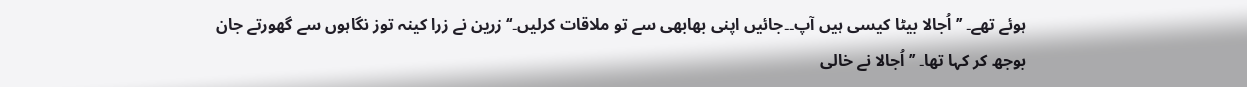ہوئے تھے۔ ’’اُجالا بیٹا کیسی ہیں آپ۔۔جائیں اپنی بھابھی سے تو ملاقات کرلیں۔‘‘زرین نے زرا کینہ توز نگاہوں سے گھورتے جان بوجھ کر کہا تھا۔ ’’اُجالا نے خالی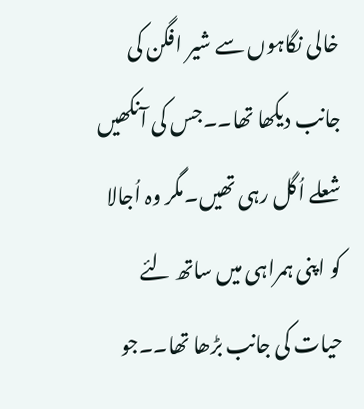خالی نگاہوں سے شیر افگن کی جانب دیکھا تھا۔۔جس کی آنکھیں شعلے اُگل رہی تھیں۔مگر وہ اُجالا کو اپنی ہمراہی میں ساتھ لئے حیات کی جانب بڑھا تھا۔۔جو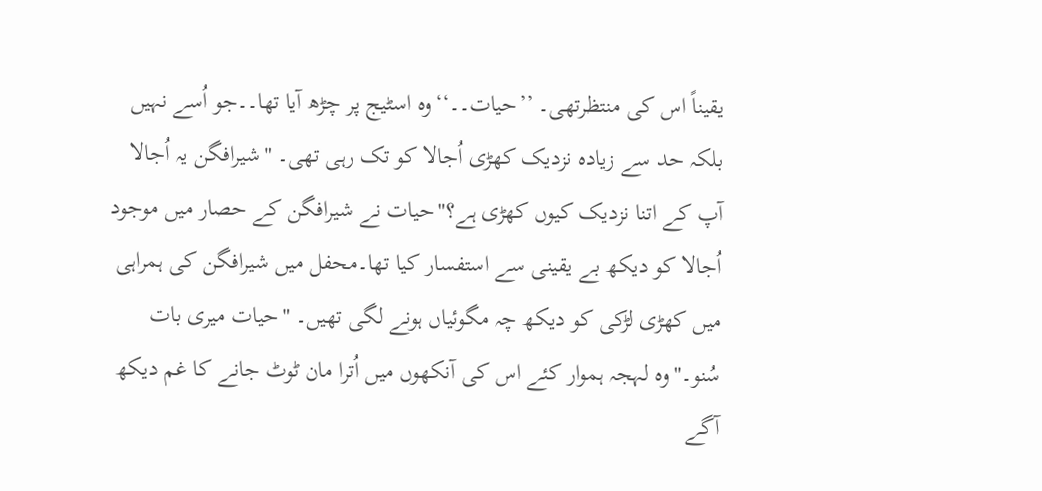یقیناً اس کی منتظرتھی۔ ’’حیات۔۔‘‘وہ اسٹیج پر چڑھ آیا تھا۔۔جو اُسے نہیں بلکہ حد سے زیادہ نزدیک کھڑی اُجالا کو تک رہی تھی۔ "شیرافگن یہ اُجالا آپ کے اتنا نزدیک کیوں کھڑی ہے؟"حیات نے شیرافگن کے حصار میں موجود اُجالا کو دیکھ بے یقینی سے استفسار کیا تھا۔محفل میں شیرافگن کی ہمراہی میں کھڑی لڑکی کو دیکھ چہ مگوئیاں ہونے لگی تھیں۔ "حیات میری بات سُنو۔"وہ لہجہ ہموار کئے اس کی آنکھوں میں اُترا مان ٹوٹ جانے کا غم دیکھ آگے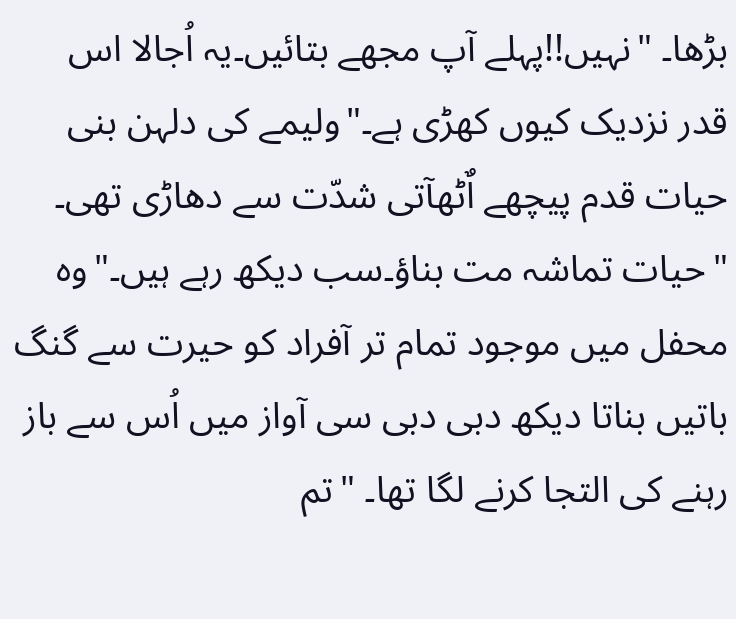بڑھا۔ "نہیں!!پہلے آپ مجھے بتائیں۔یہ اُجالا اس قدر نزدیک کیوں کھڑی ہے۔"ولیمے کی دلہن بنی حیات قدم پیچھے اٌٹھآتی شدّت سے دهاڑی تھی۔ "حیات تماشہ مت بناؤ۔سب دیکھ رہے ہیں۔"وہ محفل میں موجود تمام تر آفراد کو حیرت سے گنگ باتیں بناتا دیکھ دبی دبی سی آواز میں اُس سے باز رہنے کی التجا کرنے لگا تھا۔ "تم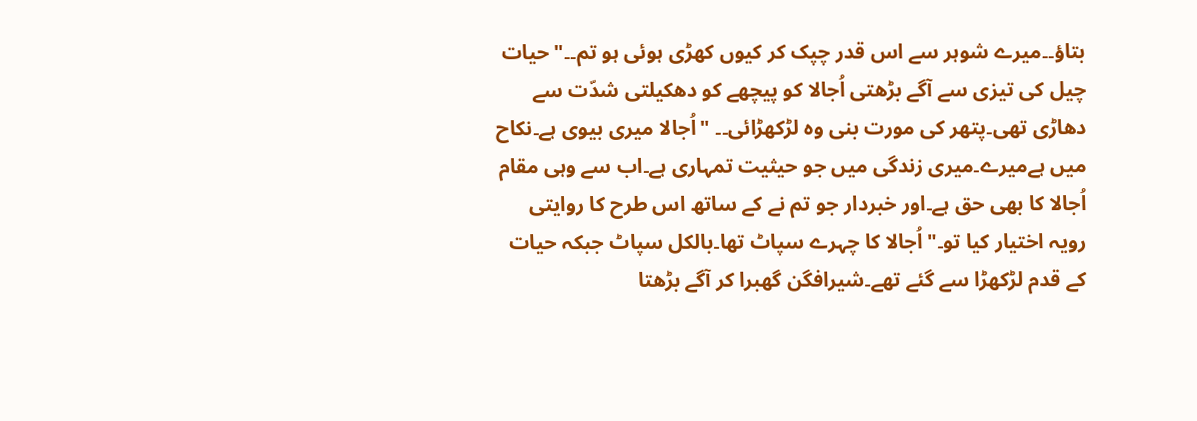بتاؤ۔۔میرے شوہر سے اس قدر چپک کر کیوں کھڑی ہوئی ہو تم۔۔"حیات چیل کی تیزی سے آگے بڑھتی اُجالا کو پیچھے کو دهکیلتی شدّت سے دهاڑی تھی۔پتھر کی مورت بنی وہ لڑکھڑائی۔۔ "اُجالا میری بیوی ہے۔نکاح میں ہےمیرے۔میری زندگی میں جو حیثیت تمہاری ہے۔اب سے وہی مقام اُجالا کا بھی حق ہے۔اور خبردار جو تم نے کے ساتھ اس طرح کا روایتی رویہ اختیار کیا تو۔"اُجالا کا چہرے سپاٹ تھا۔بالکل سپاٹ جبکہ حیات کے قدم لڑکھڑا سے گئے تھے۔شیرافگن گھبرا کر آگے بڑھتا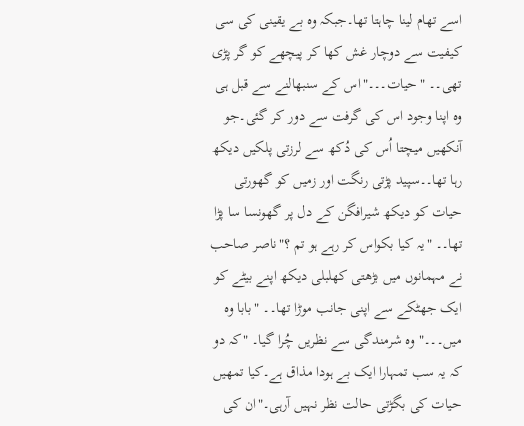اسے تھام لینا چاہتا تھا۔جبکہ وہ بے یقینی کی سی کیفیت سے دوچار غش کھا کر پیچھے کو گر پڑی تھی۔۔ "حیات۔۔۔"اس کے سنبھالنے سے قبل ہی وہ اپنا وجود اس کی گرفت سے دور کر گئی۔جو آنکھیں میچتا اُس کی دُکھ سے لرزتی پلکیں دیکھ رہا تھا۔۔سپید پڑتی رنگت اور زمیں کو گهورتی حیات کو دیکھ شیرافگن کے دل پر گھونسا سا پڑا تھا۔۔ "یہ کیا بکواس کر رہے ہو تم ؟"ناصر صاحب نے مہمانوں میں بڑھتی کھلبلی دیکھ اپنے بیٹے کو ایک جھٹکے سے اپنی جانب موڑا تھا۔۔ "بابا وہ میں۔۔۔"وہ شرمندگی سے نظریں چُرا گیا۔ "کہ دو کہ یہ سب تمہارا ایک بے ہودا مذاق ہے۔کیا تمھیں حیات کی بگڑتی حالت نظر نہیں آرہی۔"ان کی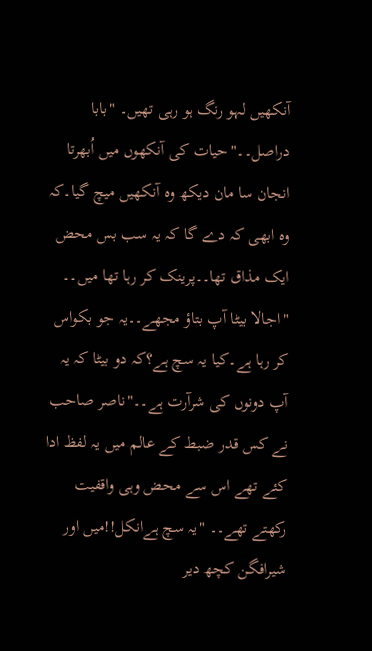آنکھیں لہو رنگ ہو رہی تھیں۔ "بابا دراصل۔۔"حیات کی آنکھوں میں اُبھرتا انجان سا مان دیکھ وہ آنکھیں میچ گیا۔کہ وہ ابھی کہ دے گا کہ یہ سب بس محض ایک مذاق تھا۔۔پرینک کر رہا تھا میں۔۔ "اجالا بیٹا آپ بتاؤ مجھے۔۔یہ جو بکواس کر رہا ہے۔کیا یہ سچ ہے؟کہ دو بیٹا کہ یہ آپ دونوں کی شرآرت ہے۔۔"ناصر صاحب نے کس قدر ضبط کے عالم میں یہ لفظ ادا کئے تھے اس سے محض وہی واقفیت رکھتے تھے۔۔ "یہ سچ ہےانکل!!میں اور شیرافگن کچھ دیر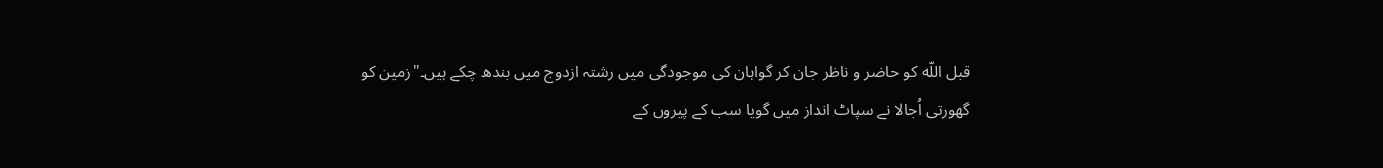قبل اللّه کو حاضر و ناظر جان کر گواہان کی موجودگی میں رشتہ ازدوج میں بندھ چکے ہیں۔"زمین کو گهورتی اُجالا نے سپاٹ انداز میں گویا سب کے پیروں کے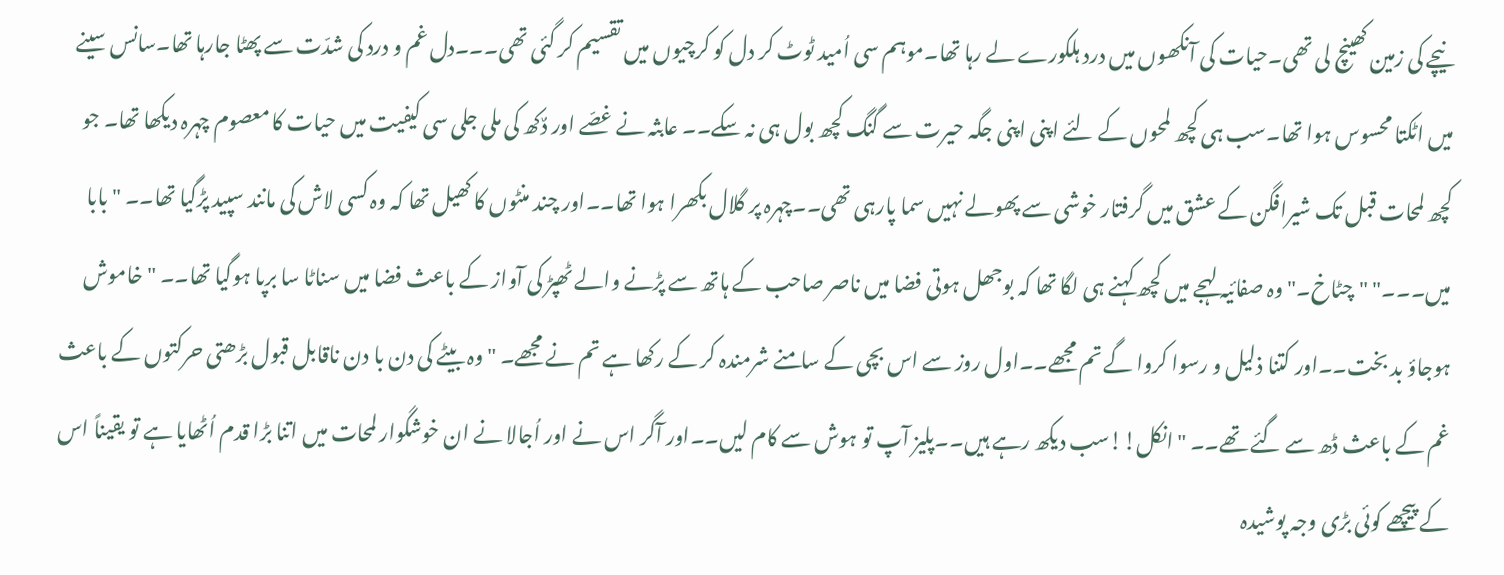نیچے کی زمین کھینچ لی تھی۔حیات کی آنکھوں میں درد ہلکورے لے رہا تھا۔موہم سی اُمید ٹوٹ کر دل کو کرچیوں میں تقسيم کر گئی تھی۔۔۔دل غم و درد کی شدّت سے پھٹا جارہا تھا۔سانس سینے میں اٹکتا محسوس ہوا تھا۔سب ہی کچھ لمحوں کے لئے اپنی اپنی جگہ حیرت سے گنگ کچھ بول ہی نہ سکے۔۔ عابثہ نے غصّے اور دٌکھ کی ملی جلی سی کیفیت میں حیات کا معصوم چہرہ دیکھا تھا۔ جو کچھ لمحات قبل تک شیرافگن کے عشق میں گرفتار خوشی سے پھولے نہیں سما پارہی تھی۔۔چہرہ پر گلال بکھرا ہوا تھا۔۔اور چند منٹوں کا کھیل تھا کہ وہ کسی لاش کی مانند سپید پڑگیا تھا۔۔ "بابا میں۔۔۔" "چٹاخ۔"وہ صفائیہ لہجے میں کچھ کہنے ہی لگا تھا کہ بوجھل ہوتی فضا میں ناصر صاحب کے ہاتھ سے پڑنے والے ٹھپڑ کی آواز کے باعث فضا میں سناٹا سا برپا ہوگیا تھا۔۔ "خاموش ہوجاؤ بد بخت۔۔اور کتنا ذلیل و رسوا کروا گے تم مجھے۔۔اول روز سے اس بچی کے سامنے شرمندہ کر کے رکھا ہے تم نے مجھے۔ "وہ بیٹے کی دن با دن ناقابل قبول بڑھتی حرکتوں کے باعث غم کے باعث ڈھ سے گئے تھے۔۔ "انکل!!سب دیکھ رہے ہیں۔۔پلیز آپ تو ہوش سے کام لیں۔۔اور آگر اس نے اور اُجالا نے ان خوشگوار لمحات میں اتنا بڑا قدم اُٹھایا ہے تو یقیناً اس کے پیچھے کوئی بڑی وجہ پوشیدہ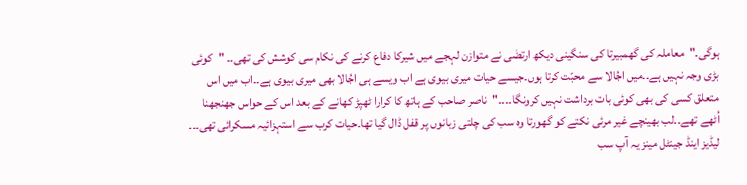ہوگی۔"معاملہ کی گھمبیرتا کی سنگینی دیکھ ارتضٰی نے متوازن لہجے میں شیرکا دفاع کرنے کی نکام سی کوشش کی تھی۔۔ "کوئی بڑی وجہ نہیں ہے۔۔میں اجُالا سے محبّت کرتا ہوں۔جیسے حیات میری بیوی ہے اب ویسے ہی اجُالا بھی میری بیوی ہے۔۔اب میں اس متعلق کسی کی بھی کوئی بات برداشت نہیں کرونگا۔۔۔۔"ناصر صاحب کے ہاتھ کا کرارا ٹھپڑ کھانے کے بعد اس کے حواس جھنجھنا اُٹھے تھے۔۔لب بھینچے غیر مرئی نکتے کو گهورتا وہ سب کی چلتی زبانوں پر قفل ڈال گیا تھا۔حیات کرب سے استہزائیہ مسکرائی تھی۔۔۔ لیڈیز اینڈ جینٹل مینز یہ آپ سب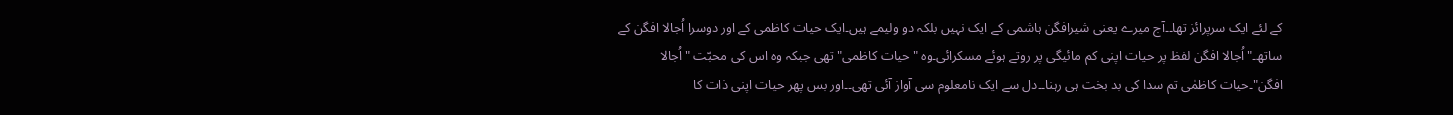کے لئے ایک سرپرائز تھا۔۔آج میرے یعنی شیرافگن ہاشمی کے ایک نہیں بلکہ دو ولیمے ہیں۔ایک حیات کاظمی کے اور دوسرا اُجالا افگن کے ساتھ۔"اُجالا افگن لفظ پر حیات اپنی کم مائیگی پر روتے ہوئے مسکرائی۔وہ "حیات کاظمی" تھی جبکہ وہ اس کی محبّت "اُجالا افگن"۔حیات کاظمٰی تم سدا کی بد بخت ہی رہنا۔۔دل سے ایک نامعلوم سی آواز آئی تھی۔۔اور بس پھر حیات اپنی ذات کا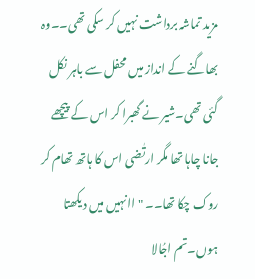مزید تماشہ برداشت نہیں کر سکی تھی۔۔وہ بھاگنے کے انداز میں محفل سے باہر نکل گئی تھی۔شیر نے گھبرا کر اس کے پیچھے جانا چاہا تھا مگر ارتٰضی اس کا ہاتھ تھام کر روک چکا تھا۔۔ "اانہیں میں دیکھتا ہوں۔تم اجُالا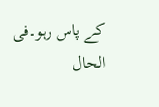کے پاس رہو۔فی الحال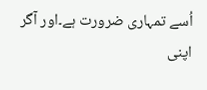اُسے تمہاری ضرورت ہے۔اور آگر اپنی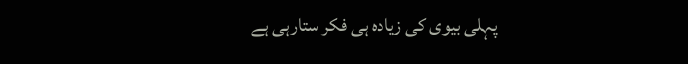پہلی بیوی کی زیادہ ہی فکر ستارہی ہے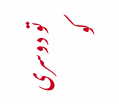تو دوسری کو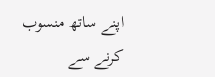اپنے ساتھ منسوب کرنے سے